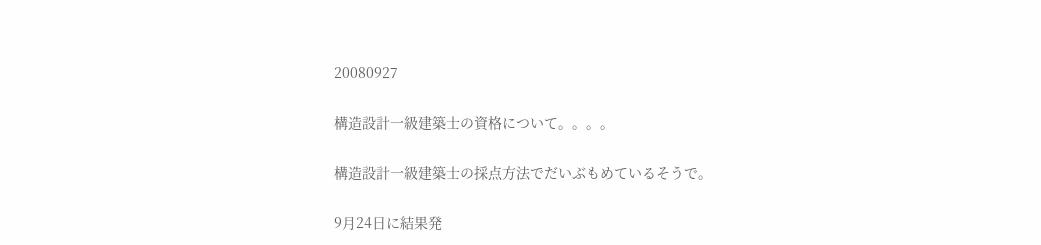20080927

構造設計一級建築士の資格について。。。。

構造設計一級建築士の採点方法でだいぶもめているそうで。

9月24日に結果発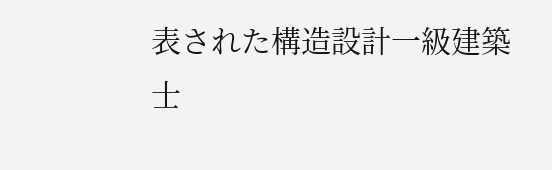表された構造設計一級建築士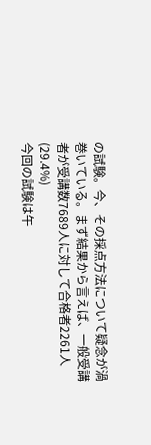の試験。今、その採点方法について疑念が渦巻いている。まず結果から言えば、一般受講者が受講数7689人に対して合格者2261人(29.4%)
今回の試験は午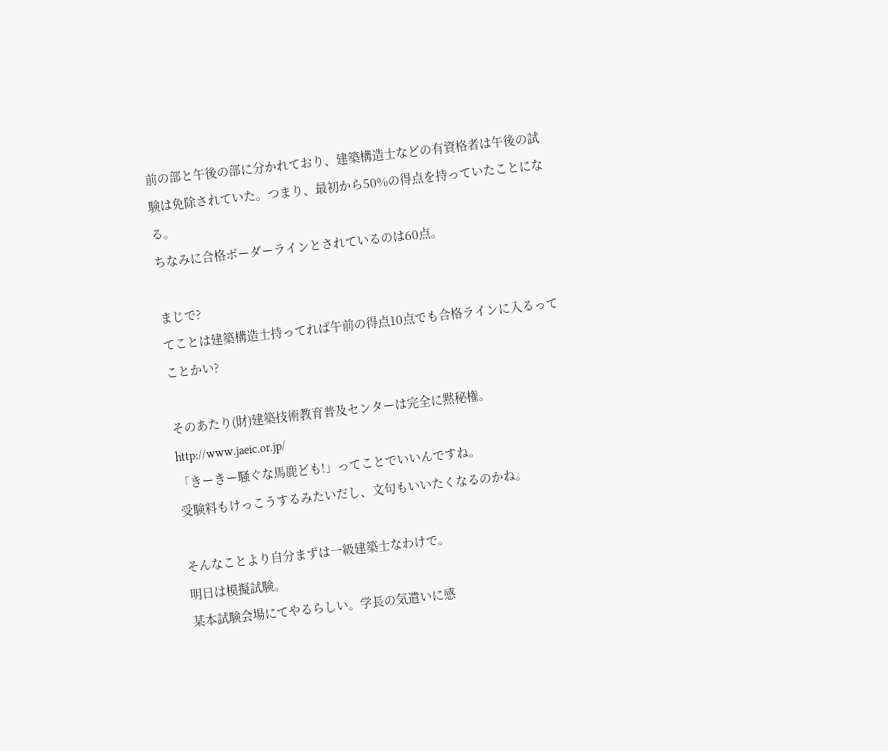前の部と午後の部に分かれており、建築構造士などの有資格者は午後の試験は免除されていた。つまり、最初から50%の得点を持っていたことになる。
ちなみに合格ボーダーラインとされているのは60点。

まじで?
てことは建築構造士持ってれば午前の得点10点でも合格ラインに入るってことかい?

そのあたり(財)建築技術教育普及センターは完全に黙秘権。
http://www.jaeic.or.jp/
「きーきー騒ぐな馬鹿ども!」ってことでいいんですね。
受験料もけっこうするみたいだし、文句もいいたくなるのかね。

そんなことより自分まずは一級建築士なわけで。
明日は模擬試験。
某本試験会場にてやるらしい。学長の気遣いに感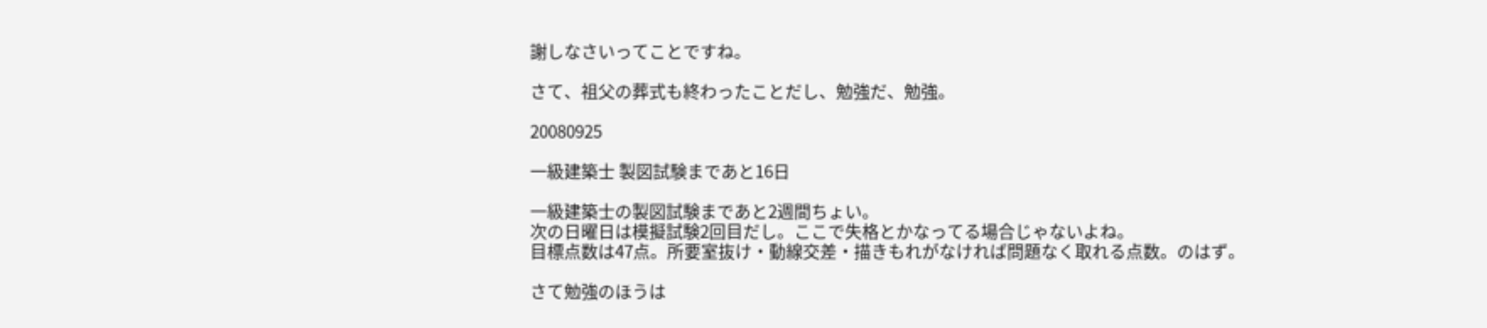謝しなさいってことですね。

さて、祖父の葬式も終わったことだし、勉強だ、勉強。

20080925

一級建築士 製図試験まであと16日

一級建築士の製図試験まであと2週間ちょい。
次の日曜日は模擬試験2回目だし。ここで失格とかなってる場合じゃないよね。
目標点数は47点。所要室抜け・動線交差・描きもれがなければ問題なく取れる点数。のはず。

さて勉強のほうは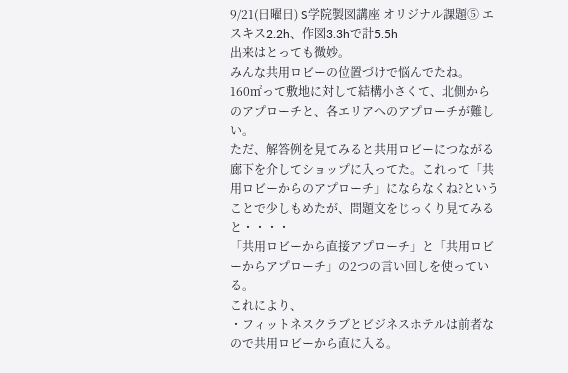9/21(日曜日) S学院製図講座 オリジナル課題⑤ エスキス2.2h、作図3.3hで計5.5h
出来はとっても微妙。
みんな共用ロビーの位置づけで悩んでたね。160㎡って敷地に対して結構小さくて、北側からのアプローチと、各エリアへのアプローチが難しい。
ただ、解答例を見てみると共用ロビーにつながる廊下を介してショップに入ってた。これって「共用ロビーからのアプローチ」にならなくね?ということで少しもめたが、問題文をじっくり見てみると・・・・
「共用ロビーから直接アプローチ」と「共用ロビーからアプローチ」の2つの言い回しを使っている。
これにより、
・フィットネスクラブとビジネスホテルは前者なので共用ロビーから直に入る。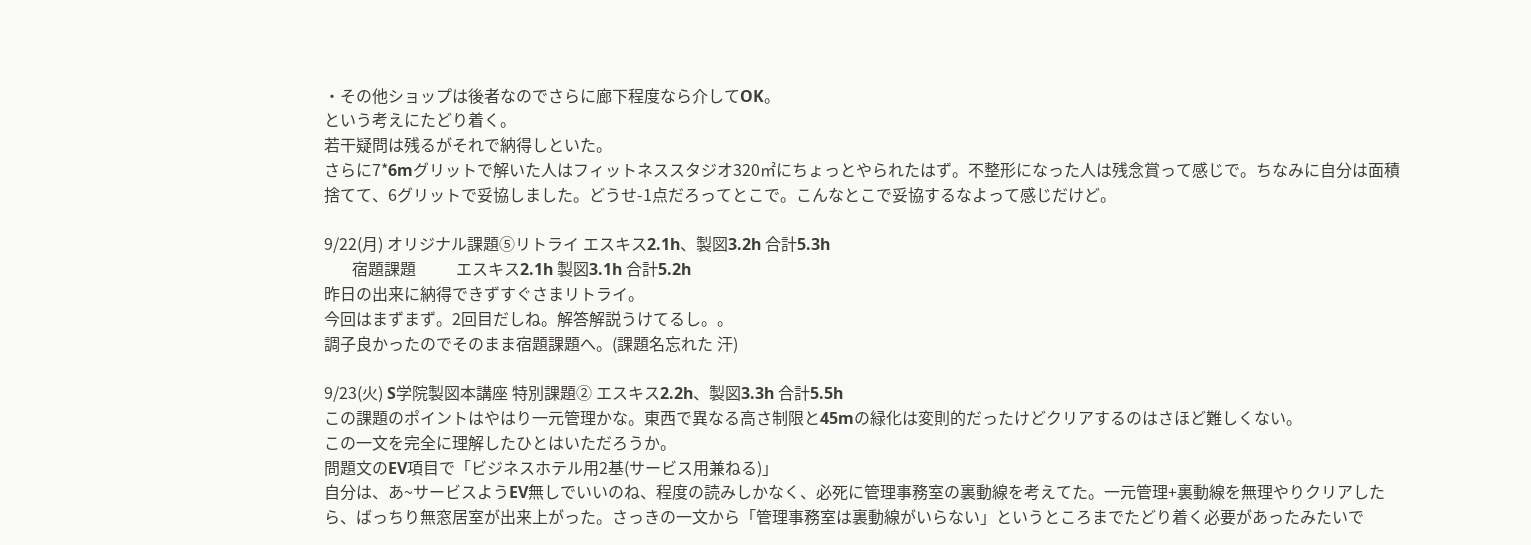・その他ショップは後者なのでさらに廊下程度なら介してOK。
という考えにたどり着く。
若干疑問は残るがそれで納得しといた。
さらに7*6mグリットで解いた人はフィットネススタジオ320㎡にちょっとやられたはず。不整形になった人は残念賞って感じで。ちなみに自分は面積捨てて、6グリットで妥協しました。どうせ-1点だろってとこで。こんなとこで妥協するなよって感じだけど。

9/22(月) オリジナル課題⑤リトライ エスキス2.1h、製図3.2h 合計5.3h
       宿題課題          エスキス2.1h 製図3.1h 合計5.2h
昨日の出来に納得できずすぐさまリトライ。
今回はまずまず。2回目だしね。解答解説うけてるし。。
調子良かったのでそのまま宿題課題へ。(課題名忘れた 汗)

9/23(火) S学院製図本講座 特別課題② エスキス2.2h、製図3.3h 合計5.5h
この課題のポイントはやはり一元管理かな。東西で異なる高さ制限と45mの緑化は変則的だったけどクリアするのはさほど難しくない。
この一文を完全に理解したひとはいただろうか。
問題文のEV項目で「ビジネスホテル用2基(サービス用兼ねる)」
自分は、あ~サービスようEV無しでいいのね、程度の読みしかなく、必死に管理事務室の裏動線を考えてた。一元管理+裏動線を無理やりクリアしたら、ばっちり無窓居室が出来上がった。さっきの一文から「管理事務室は裏動線がいらない」というところまでたどり着く必要があったみたいで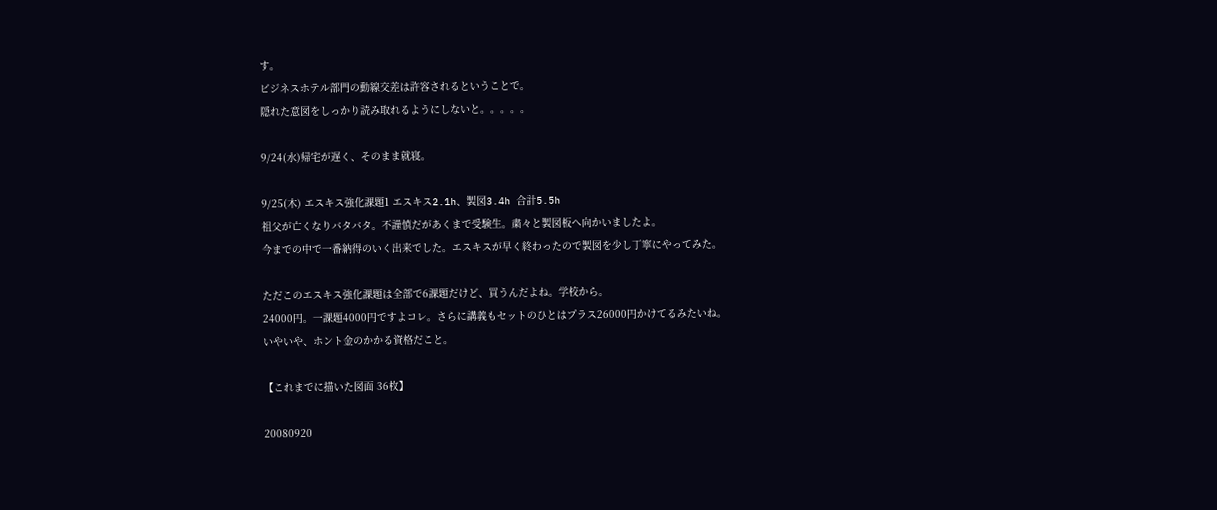す。
ビジネスホテル部門の動線交差は許容されるということで。
隠れた意図をしっかり読み取れるようにしないと。。。。。

9/24(水)帰宅が遅く、そのまま就寝。

9/25(木) エスキス強化課題1 エスキス2.1h、製図3.4h 合計5.5h
祖父が亡くなりバタバタ。不謹慎だがあくまで受験生。粛々と製図板へ向かいましたよ。
今までの中で一番納得のいく出来でした。エスキスが早く終わったので製図を少し丁寧にやってみた。

ただこのエスキス強化課題は全部で6課題だけど、買うんだよね。学校から。
24000円。一課題4000円ですよコレ。さらに講義もセットのひとはプラス26000円かけてるみたいね。
いやいや、ホント金のかかる資格だこと。

【これまでに描いた図面 36枚】

20080920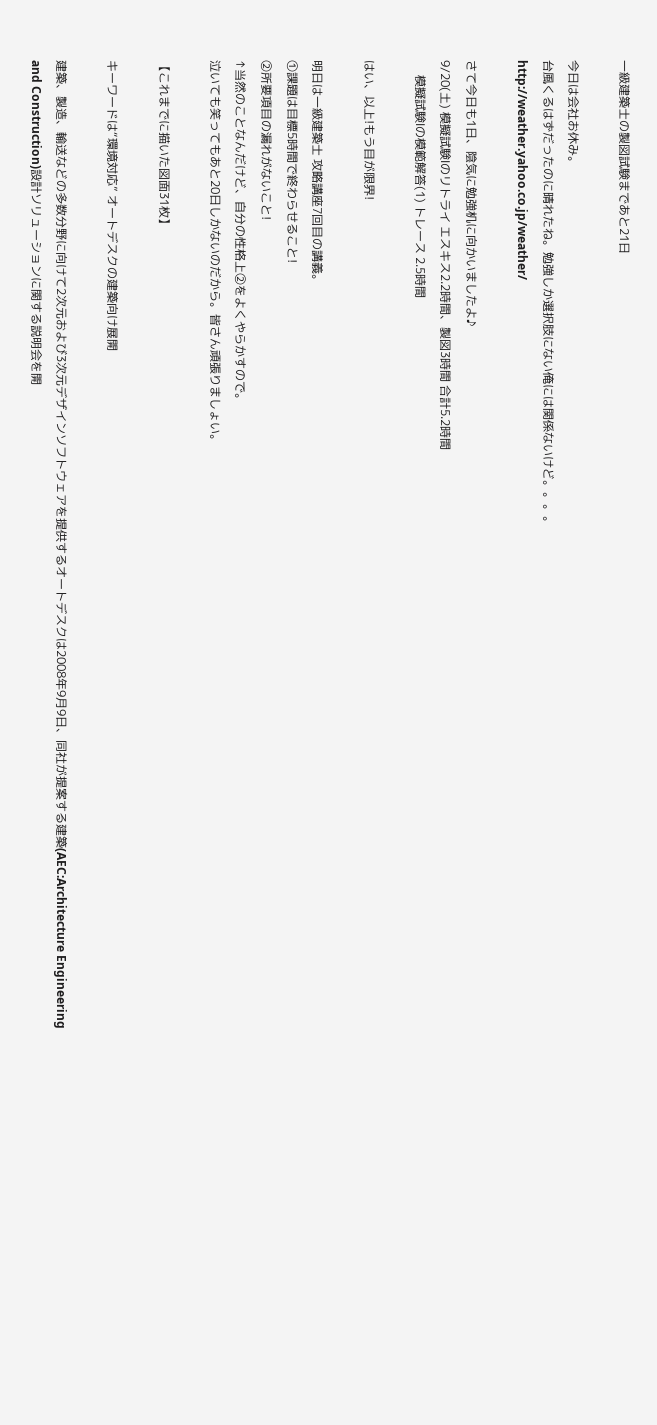一級建築士の製図試験まであと21日

今日は会社お休み。
台風くるはずだったのに晴れたね。勉強しか選択肢にない俺には関係ないけど。。。。
http://weather.yahoo.co.jp/weather/

さて今日も1日、陰気に勉強机に向かいましたよ♪
9/20(土) 模擬試験Ⅰのリトライ エスキス2.2時間、製図3時間 合計5.2時間
     模擬試験Ⅰの模範解答(1) トレース 2.5時間

はい、以上!もう目が限界!

明日は一級建築士 攻略講座7回目の講義。
①課題は目標5時間で終わらせること!
②所要項目の漏れがないこと!
↑当然のことなんだけど、自分の性格上②をよくやらかすので。
泣いても笑ってもあと20日しかないのだから。皆さん頑張りましょい。

【これまでに描いた図面31枚】

キーワードは“環境対応” オートデスクの建築向け展開

建築、製造、輸送などの多数分野に向けて2次元および3次元デザインソフトウェアを提供するオートデスクは2008年9月9日、同社が提案する建築(AEC:Architecture Engineering and Construction)設計ソリューションに関する説明会を開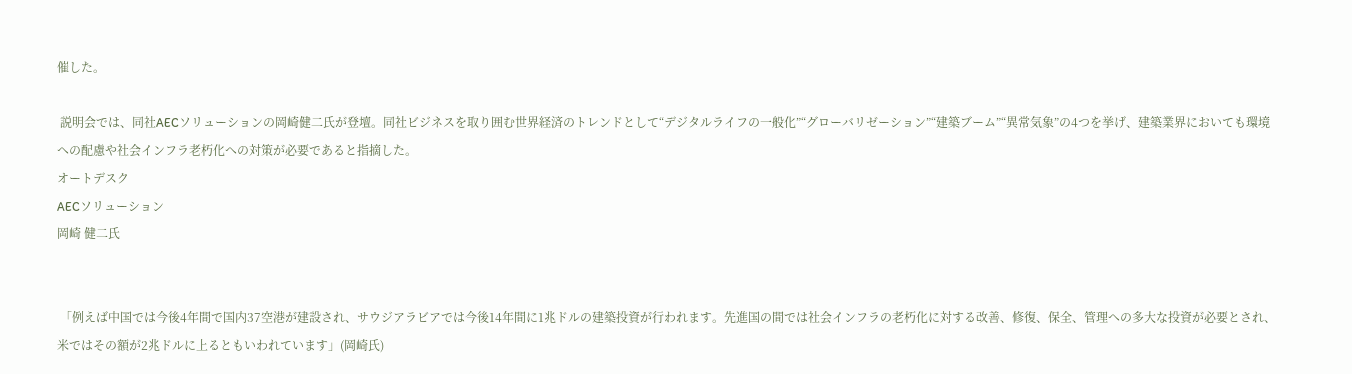催した。

 説明会では、同社AECソリューションの岡崎健二氏が登壇。同社ビジネスを取り囲む世界経済のトレンドとして“デジタルライフの一般化”“グローバリゼーション”“建築ブーム”“異常気象”の4つを挙げ、建築業界においても環境への配慮や社会インフラ老朽化への対策が必要であると指摘した。
オートデスク
AECソリューション
岡崎 健二氏


 「例えば中国では今後4年間で国内37空港が建設され、サウジアラビアでは今後14年間に1兆ドルの建築投資が行われます。先進国の間では社会インフラの老朽化に対する改善、修復、保全、管理への多大な投資が必要とされ、米ではその額が2兆ドルに上るともいわれています」(岡崎氏)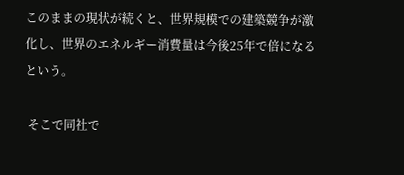このままの現状が続くと、世界規模での建築競争が激化し、世界のエネルギー消費量は今後25年で倍になるという。

 そこで同社で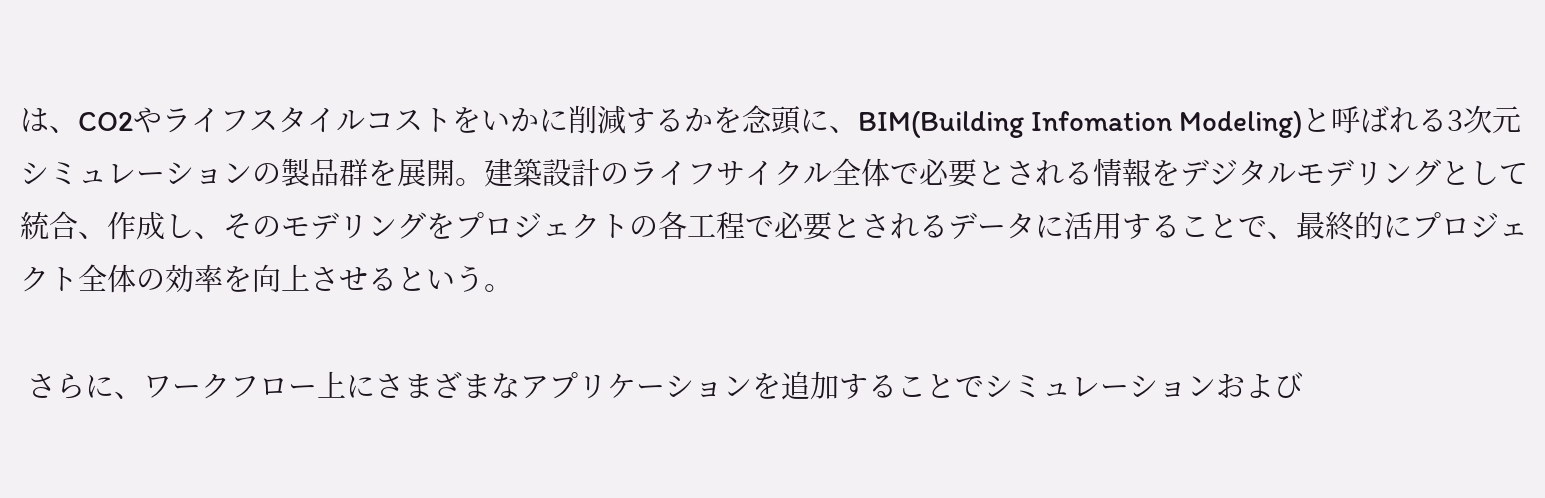は、CO2やライフスタイルコストをいかに削減するかを念頭に、BIM(Building Infomation Modeling)と呼ばれる3次元シミュレーションの製品群を展開。建築設計のライフサイクル全体で必要とされる情報をデジタルモデリングとして統合、作成し、そのモデリングをプロジェクトの各工程で必要とされるデータに活用することで、最終的にプロジェクト全体の効率を向上させるという。

 さらに、ワークフロー上にさまざまなアプリケーションを追加することでシミュレーションおよび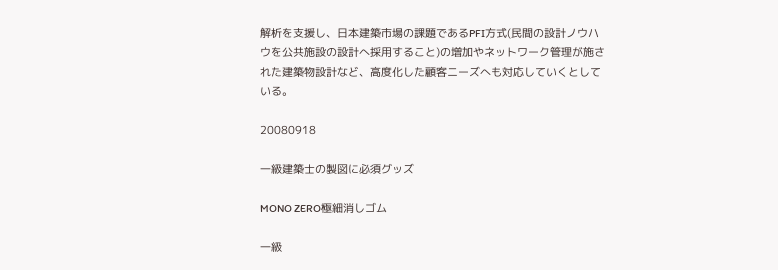解析を支援し、日本建築市場の課題であるPFI方式(民間の設計ノウハウを公共施設の設計へ採用すること)の増加やネットワーク管理が施された建築物設計など、高度化した顧客ニーズへも対応していくとしている。

20080918

一級建築士の製図に必須グッズ

MONO ZERO極細消しゴム

一級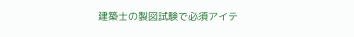建築士の製図試験で必須アイテ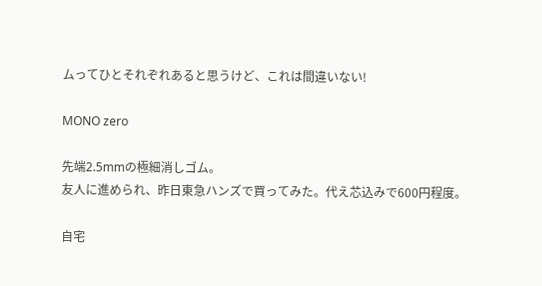ムってひとそれぞれあると思うけど、これは間違いない!

MONO zero

先端2.5mmの極細消しゴム。
友人に進められ、昨日東急ハンズで買ってみた。代え芯込みで600円程度。

自宅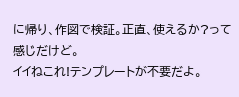に帰り、作図で検証。正直、使えるか?って感じだけど。
イイねこれ!テンプレートが不要だよ。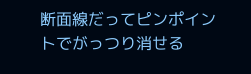断面線だってピンポイントでがっつり消せる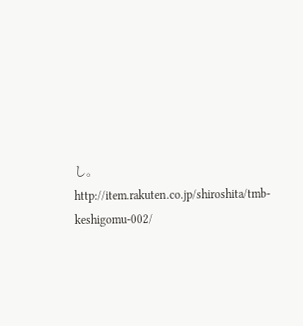し。
http://item.rakuten.co.jp/shiroshita/tmb-keshigomu-002/